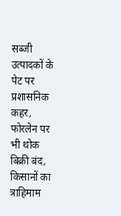सब्जी उत्पादकों के पेट पर प्रशासनिक कहर, फोरलेन पर भी थोक बिक्री बंद, किसानों का त्राहिमाम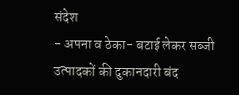संदेश
- अपना व ठेका- बटाई लेकर सब्जी उत्पादकों की दुकानदारी बंद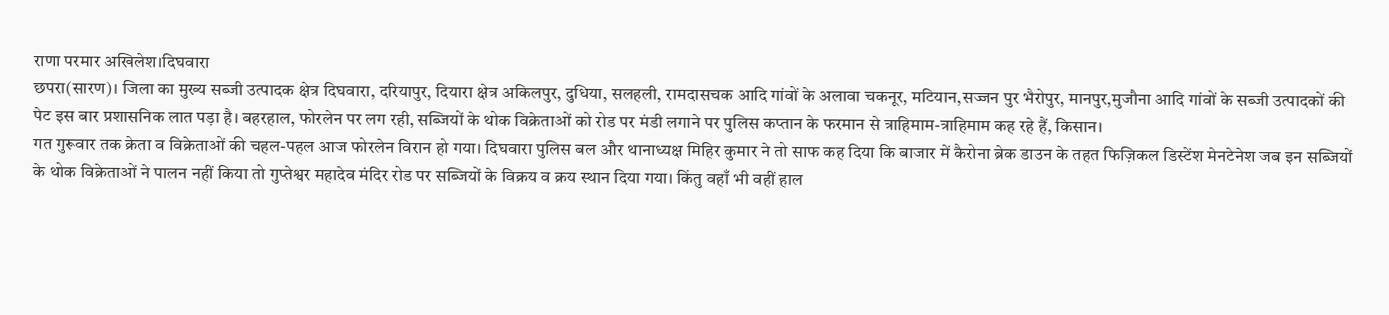राणा परमार अखिलेश।दिघवारा
छपरा(सारण)। जिला का मुख्य सब्जी उत्पादक क्षेत्र दिघवारा, दरियापुर, दियारा क्षेत्र अकिलपुर, दुधिया, सलहली, रामदासचक आदि गांवों के अलावा चकनूर, मटियान,सज्जन पुर भैरोपुर, मानपुर,मुजौना आदि गांवों के सब्जी उत्पादकों की पेट इस बार प्रशासनिक लात पड़ा है। बहरहाल, फोरलेन पर लग रही, सब्जियों के थोक विक्रेताओं को रोड पर मंडी लगाने पर पुलिस कप्तान के फरमान से त्राहिमाम-त्राहिमाम कह रहे हैं, किसान।
गत गुरूवार तक क्रेता व विक्रेताओं की चहल-पहल आज फोरलेन विरान हो गया। दिघवारा पुलिस बल और थानाध्यक्ष मिहिर कुमार ने तो साफ कह दिया कि बाजार में कैरोना ब्रेक डाउन के तहत फिज़िकल डिस्टेंश मेनटेनेश जब इन सब्जियों के थोक विक्रेताओं ने पालन नहीं किया तो गुप्तेश्वर महादेव मंदिर रोड पर सब्जियों के विक्रय व क्रय स्थान दिया गया। किंतु वहाँ भी वहीं हाल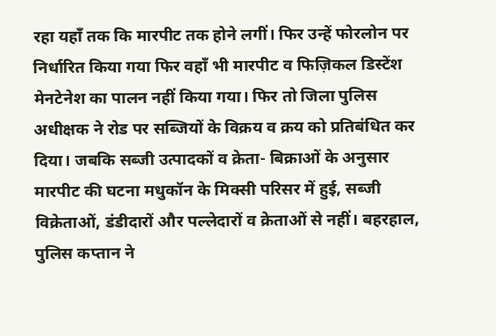रहा यहाँ तक कि मारपीट तक होने लगीं। फिर उन्हें फोरलोन पर निर्धारित किया गया फिर वहाँ भी मारपीट व फिज़िकल डिस्टेंश मेनटेनेश का पालन नहीं किया गया। फिर तो जिला पुलिस अधीक्षक ने रोड पर सब्जियों के विक्रय व क्रय को प्रतिबंधित कर दिया। जबकि सब्जी उत्पादकों व क्रेता- बिक्राओं के अनुसार मारपीट की घटना मधुकॉन के मिक्सी परिसर में हुई, सब्जी विक्रेताओं, डंडीदारों और पल्लेदारों व क्रेताओं से नहीं। बहरहाल, पुलिस कप्तान ने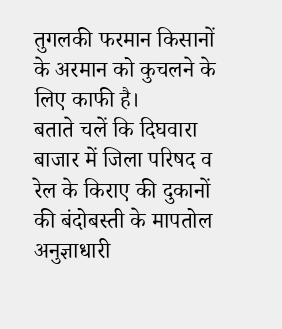तुगलकी फरमान किसानों के अरमान को कुचलने के लिए काफी है।
बताते चलें कि दिघवारा बाजार में जिला परिषद व रेल के किराए की दुकानों की बंदोबस्ती के मापतोल अनुज्ञाधारी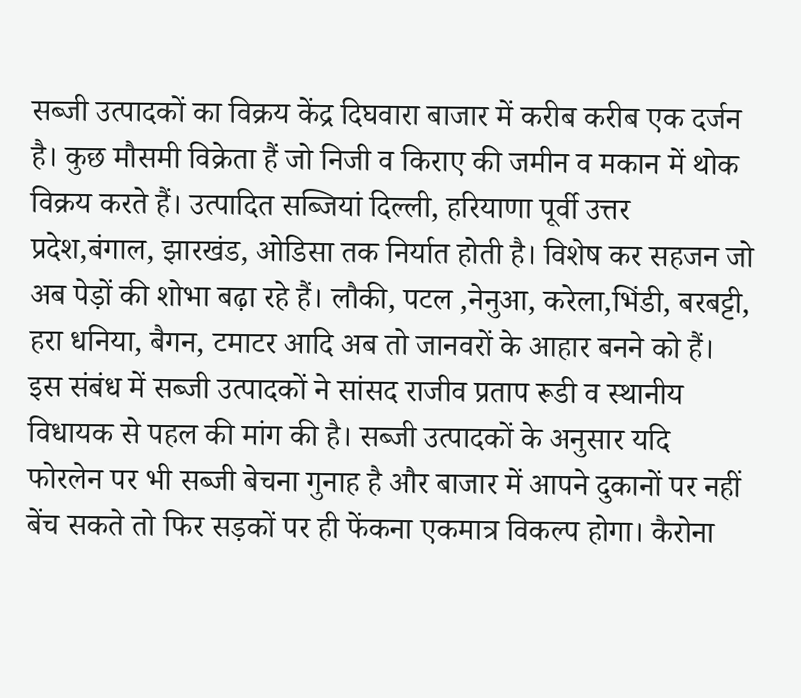सब्जी उत्पादकों का विक्रय केंद्र दिघवारा बाजार में करीब करीब एक दर्जन है। कुछ मौसमी विक्रेता हैं जो निजी व किराए की जमीन व मकान में थोक विक्रय करते हैं। उत्पादित सब्जियां दिल्ली, हरियाणा पूर्वी उत्तर प्रदेश,बंगाल, झारखंड, ओडिसा तक निर्यात होती है। विशेष कर सहजन जो अब पेड़ों की शोभा बढ़ा रहे हैं। लौकी, पटल ,नेनुआ, करेला,भिंडी, बरबट्टी, हरा धनिया, बैगन, टमाटर आदि अब तो जानवरों के आहार बनने को हैं। इस संबंध में सब्जी उत्पादकों ने सांसद राजीव प्रताप रूडी व स्थानीय विधायक से पहल की मांग की है। सब्जी उत्पादकों के अनुसार यदि फोरलेन पर भी सब्जी बेचना गुनाह है और बाजार में आपने दुकानों पर नहीं बेंच सकते तो फिर सड़कों पर ही फेंकना एकमात्र विकल्प होगा। कैरोना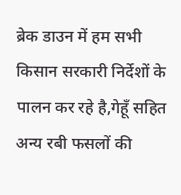ब्रेक डाउन में हम सभी किसान सरकारी निर्देशों के पालन कर रहे है,गेहूँ सहित अन्य रबी फसलों की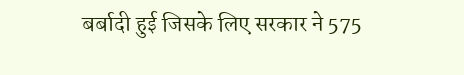बर्बादी हुई जिसके लिए सरकार ने 575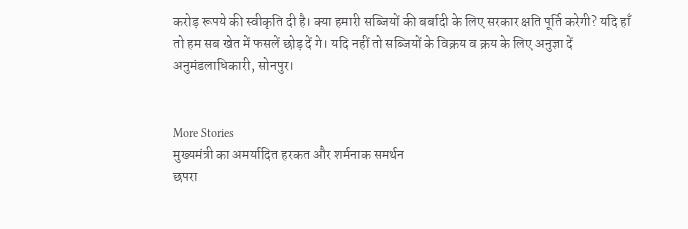करोड़ रूपये की स्वीकृति दी है। क्या हमारी सब्जियों की बर्बादी के लिए सरकार क्षति पूर्ति करेगी? यदि हाँ तो हम सब खेत में फसलें छोड़ दें गे। यदि नहीं तो सब्जियों के विक्रय व क्रय के लिए अनुज्ञा दें अनुमंडलाधिकारी, सोनपुर।


More Stories
मुख्यमंत्री का अमर्यादित हरकत और शर्मनाक समर्थन
छपरा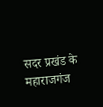सदर प्रखंड के महाराजगंज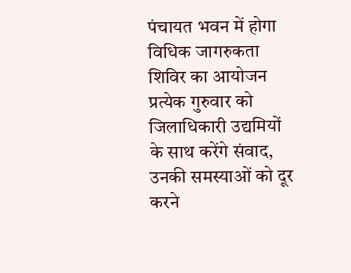पंचायत भवन में होगा विधिक जागरुकता शिविर का आयोजन
प्रत्येक गुरुवार को जिलाधिकारी उद्यमियों के साथ करेंगे संवाद, उनकी समस्याओं को दूर करने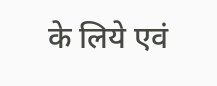के लिये एवं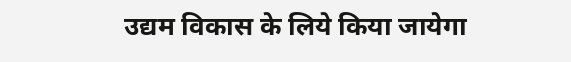उद्यम विकास के लिये किया जायेगा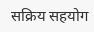सक्रिय सहयोग